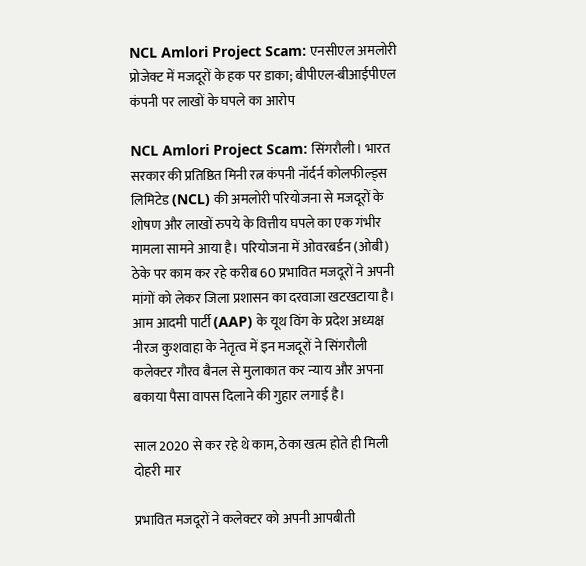NCL Amlori Project Scam: एनसीएल अमलोरी प्रोजेक्ट में मजदूरों के हक पर डाका; बीपीएल-बीआईपीएल कंपनी पर लाखों के घपले का आरोप

NCL Amlori Project Scam: सिंगरौली। भारत सरकार की प्रतिष्ठित मिनी रत्न कंपनी नॉर्दर्न कोलफील्ड्स लिमिटेड (NCL) की अमलोरी परियोजना से मजदूरों के शोषण और लाखों रुपये के वित्तीय घपले का एक गंभीर मामला सामने आया है। परियोजना में ओवरबर्डन (ओबी) ठेके पर काम कर रहे करीब 60 प्रभावित मजदूरों ने अपनी मांगों को लेकर जिला प्रशासन का दरवाजा खटखटाया है। आम आदमी पार्टी (AAP) के यूथ विंग के प्रदेश अध्यक्ष नीरज कुशवाहा के नेतृत्व में इन मजदूरों ने सिंगरौली कलेक्टर गौरव बैनल से मुलाकात कर न्याय और अपना बकाया पैसा वापस दिलाने की गुहार लगाई है।

साल 2020 से कर रहे थे काम, ठेका खत्म होते ही मिली दोहरी मार

प्रभावित मजदूरों ने कलेक्टर को अपनी आपबीती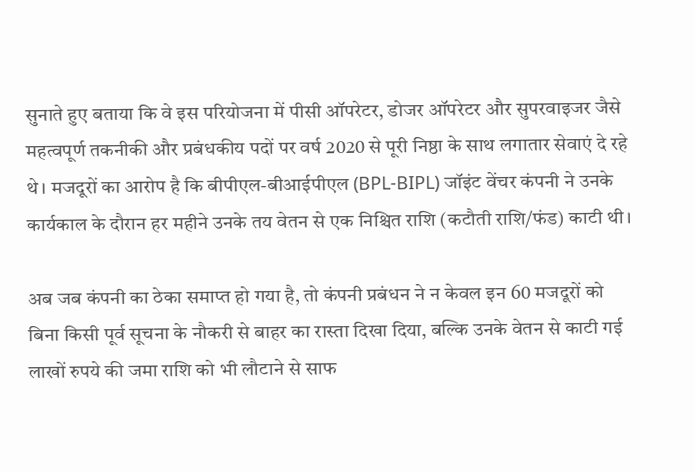सुनाते हुए बताया कि वे इस परियोजना में पीसी ऑपरेटर, डोजर ऑपरेटर और सुपरवाइजर जैसे महत्वपूर्ण तकनीकी और प्रबंधकीय पदों पर वर्ष 2020 से पूरी निष्ठा के साथ लगातार सेवाएं दे रहे थे। मजदूरों का आरोप है कि बीपीएल-बीआईपीएल (BPL-BIPL) जॉइंट वेंचर कंपनी ने उनके कार्यकाल के दौरान हर महीने उनके तय वेतन से एक निश्चित राशि (कटौती राशि/फंड) काटी थी।

अब जब कंपनी का ठेका समाप्त हो गया है, तो कंपनी प्रबंधन ने न केवल इन 60 मजदूरों को बिना किसी पूर्व सूचना के नौकरी से बाहर का रास्ता दिखा दिया, बल्कि उनके वेतन से काटी गई लाखों रुपये की जमा राशि को भी लौटाने से साफ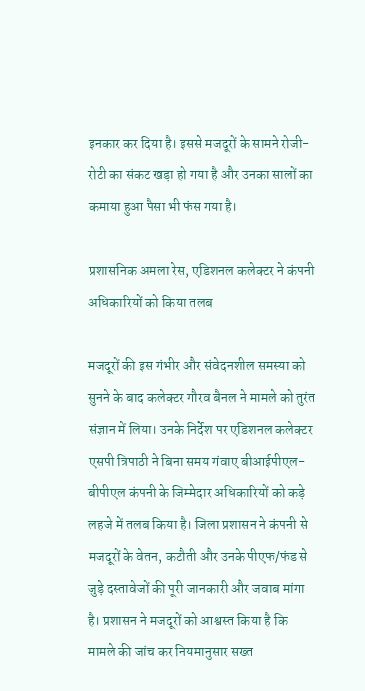इनकार कर दिया है। इससे मजदूरों के सामने रोजी-रोटी का संकट खड़ा हो गया है और उनका सालों का कमाया हुआ पैसा भी फंस गया है।

प्रशासनिक अमला रेस, एडिशनल कलेक्टर ने कंपनी अधिकारियों को किया तलब

मजदूरों की इस गंभीर और संवेदनशील समस्या को सुनने के बाद कलेक्टर गौरव बैनल ने मामले को तुरंत संज्ञान में लिया। उनके निर्देश पर एडिशनल कलेक्टर एसपी त्रिपाठी ने बिना समय गंवाए बीआईपीएल-बीपीएल कंपनी के जिम्मेदार अधिकारियों को कड़े लहजे में तलब किया है। जिला प्रशासन ने कंपनी से मजदूरों के वेतन, कटौती और उनके पीएफ/फंड से जुड़े दस्तावेजों की पूरी जानकारी और जवाब मांगा है। प्रशासन ने मजदूरों को आश्वस्त किया है कि मामले की जांच कर नियमानुसार सख्त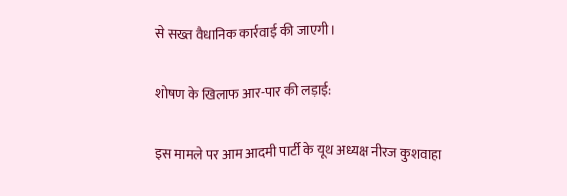से सख्त वैधानिक कार्रवाई की जाएगी।

शोषण के खिलाफ आर-पार की लड़ाई:

इस मामले पर आम आदमी पार्टी के यूथ अध्यक्ष नीरज कुशवाहा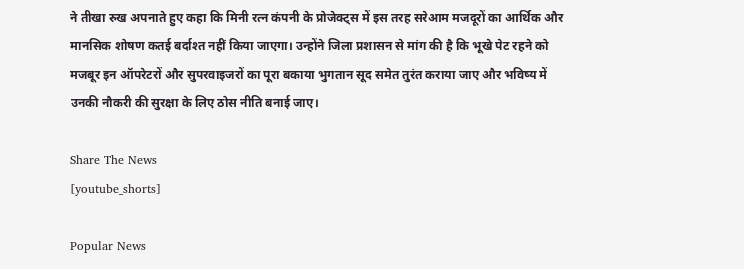ने तीखा रुख अपनाते हुए कहा कि मिनी रत्न कंपनी के प्रोजेक्ट्स में इस तरह सरेआम मजदूरों का आर्थिक और मानसिक शोषण कतई बर्दाश्त नहीं किया जाएगा। उन्होंने जिला प्रशासन से मांग की है कि भूखे पेट रहने को मजबूर इन ऑपरेटरों और सुपरवाइजरों का पूरा बकाया भुगतान सूद समेत तुरंत कराया जाए और भविष्य में उनकी नौकरी की सुरक्षा के लिए ठोस नीति बनाई जाए।

Share The News
[youtube_shorts]

Popular News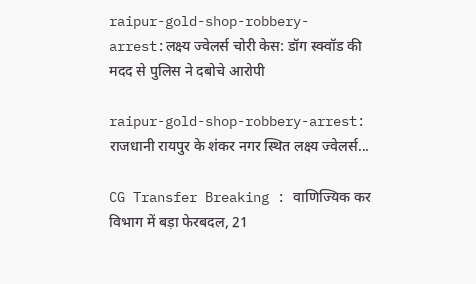raipur-gold-shop-robbery-arrest:लक्ष्य ज्वेलर्स चोरी केस: डॉग स्क्वॉड की मदद से पुलिस ने दबोचे आरोपी

raipur-gold-shop-robbery-arrest: राजधानी रायपुर के शंकर नगर स्थित लक्ष्य ज्वेलर्स...

CG Transfer Breaking : वाणिज्यिक कर विभाग में बड़ा फेरबदल, 21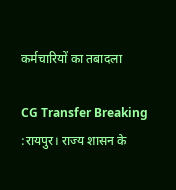कर्मचारियों का तबादला

CG Transfer Breaking :रायपुर। राज्य शासन के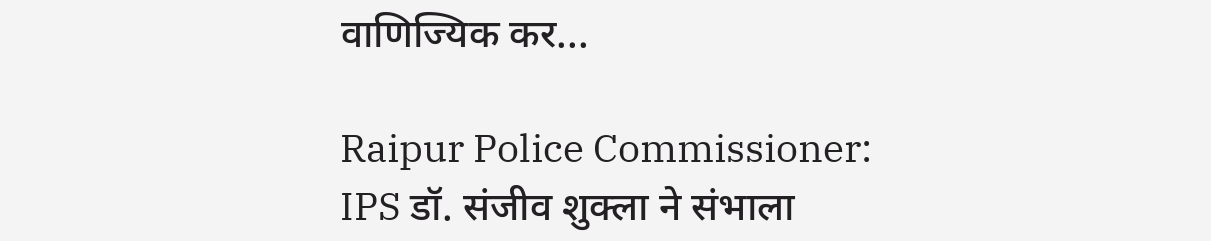वाणिज्यिक कर...

Raipur Police Commissioner: IPS डॉ. संजीव शुक्ला ने संभाला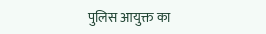पुलिस आयुक्त का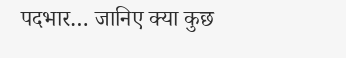पदभार… जानिए क्या कुछ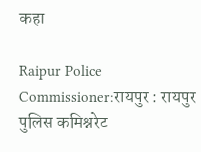कहा

Raipur Police Commissioner:रायपुर : रायपुर पुलिस कमिश्नरेट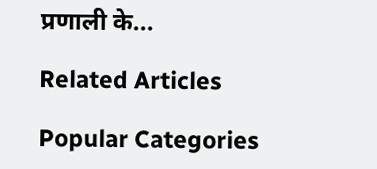प्रणाली के...

Related Articles

Popular Categories